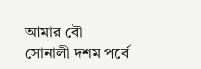আমার বৌ সোনালী দশম পর্বে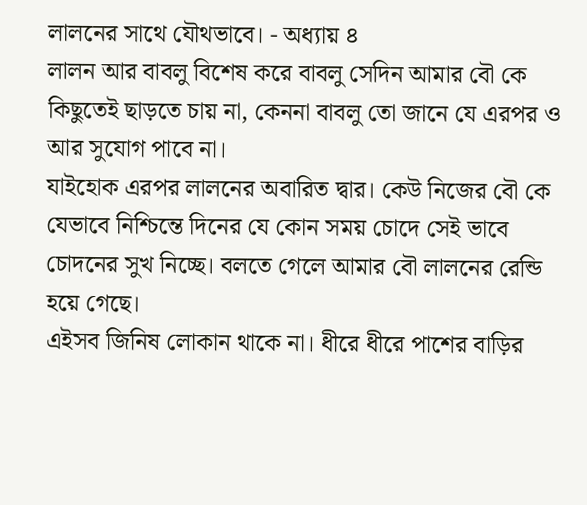লালনের সাথে যৌথভাবে। - অধ্যায় ৪
লালন আর বাবলু বিশেষ করে বাবলু সেদিন আমার বৌ কে কিছুতেই ছাড়তে চায় না, কেননা বাবলু তো জানে যে এরপর ও আর সুযোগ পাবে না।
যাইহোক এরপর লালনের অবারিত দ্বার। কেউ নিজের বৌ কে যেভাবে নিশ্চিন্তে দিনের যে কোন সময় চোদে সেই ভাবে চোদনের সুখ নিচ্ছে। বলতে গেলে আমার বৌ লালনের রেন্ডি হয়ে গেছে।
এইসব জিনিষ লোকান থাকে না। ধীরে ধীরে পাশের বাড়ির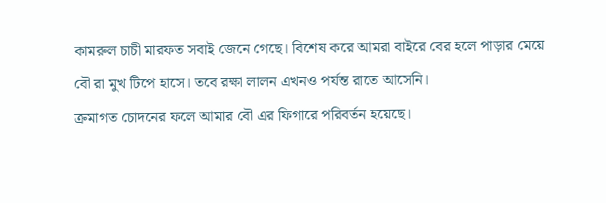কামরুল চাচী মারফত সবাই জেনে গেছে। বিশেষ করে আমরা বাইরে বের হলে পাড়ার মেয়ে বৌ রা মুখ টিপে হাসে। তবে রক্ষা লালন এখনও পর্যন্ত রাতে আসেনি।
ক্রমাগত চোদনের ফলে আমার বৌ এর ফিগারে পরিবর্তন হয়েছে।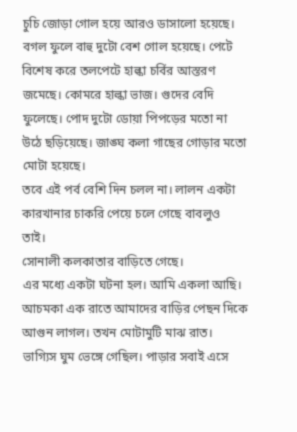চুচি জোড়া গোল হয়ে আরও ডাসালো হয়েছে। বগল ফুলে বাহু দুটো বেশ গোল হয়েছে। পেটে বিশেষ করে তলপেটে হাল্কা চর্বির আস্তরণ জমেছে। কোমরে হাল্কা ভাজ। গুদের বেদি ফুলেছে। পোদ দুটো ডোয়া পিপড়ের মতো না উঠে ছড়িয়েছে। জাঙ্ঘ কলা গাছের গোড়ার মতো মোটা হয়েছে।
তবে এই পর্ব বেশি দিন চলল না। লালন একটা কারখানার চাকরি পেয়ে চলে গেছে বাবলুও তাই।
সোনালী কলকাতার বাড়িতে গেছে।
এর মধ্যে একটা ঘটনা হল। আমি একলা আছি। আচমকা এক রাতে আমাদের বাড়ির পেছন দিকে আগুন লাগল। তখন মোটামুটি মাঝ রাত। ভাগ্যিস ঘুম ভেঙ্গে গেছিল। পাড়ার সবাই এসে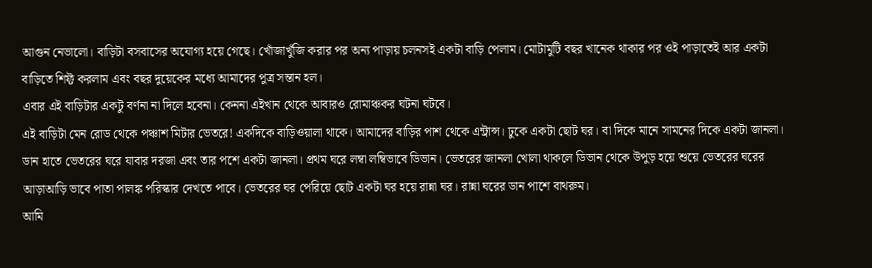আগুন নেভালো। বাড়িটা বসবাসের অযোগ্য হয়ে গেছে। খোঁজাখুঁজি করার পর অন্য পাড়ায় চলনসই একটা বাড়ি পেলাম। মোটামুটি বছর খানেক থাকার পর ওই পাড়াতেই আর একটা বাড়িতে শিফ্ট করলাম এবং বছর দুয়েকের মধ্যে আমাদের পুত্র সন্তান হল।
এবার এই বাড়িটার একটু বর্ণনা না দিলে হবেনা। কেননা এইখান থেকে আবারও রোমাঞ্চকর ঘটনা ঘটবে।
এই বাড়িটা মেন রোড থেকে পঞ্চাশ মিটার ভেতরে! একদিকে বাড়িওয়ালা থাকে। আমাদের বাড়ির পাশ থেকে এন্ট্রান্স। ঢুকে একটা ছোট ঘর। বা দিকে মানে সামনের দিকে একটা জানলা। ডান হাতে ভেতরের ঘরে যাবার দরজা এবং তার পশে একটা জানলা। প্রথম ঘরে লম্বা লম্বিভাবে ডিভান। ভেতরের জানলা খোলা থাকলে ডিভান থেকে উপুড় হয়ে শুয়ে ভেতরের ঘরের আড়াআড়ি ভাবে পাতা পালঙ্ক পরিস্কার দেখতে পাবে। ভেতরের ঘর পেরিয়ে ছোট একটা ঘর হয়ে রান্না ঘর। রান্না ঘরের ডান পাশে বাথরুম।
আমি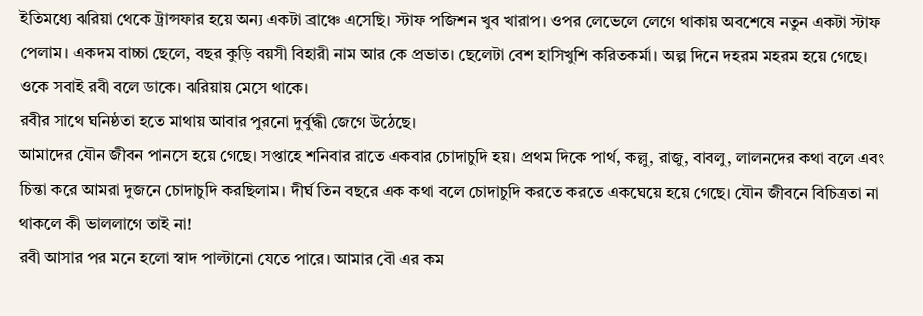ইতিমধ্যে ঝরিয়া থেকে ট্রান্সফার হয়ে অন্য একটা ব্রাঞ্চে এসেছি। স্টাফ পজিশন খুব খারাপ। ওপর লেভেলে লেগে থাকায় অবশেষে নতুন একটা স্টাফ পেলাম। একদম বাচ্চা ছেলে, বছর কুড়ি বয়সী বিহারী নাম আর কে প্রভাত। ছেলেটা বেশ হাসিখুশি করিতকর্মা। অল্প দিনে দহরম মহরম হয়ে গেছে। ওকে সবাই রবী বলে ডাকে। ঝরিয়ায় মেসে থাকে।
রবীর সাথে ঘনিষ্ঠতা হতে মাথায় আবার পুরনো দুর্বুদ্ধী জেগে উঠেছে।
আমাদের যৌন জীবন পানসে হয়ে গেছে। সপ্তাহে শনিবার রাতে একবার চোদাচুদি হয়। প্রথম দিকে পার্থ, কল্লু, রাজু, বাবলু, লালনদের কথা বলে এবং চিন্তা করে আমরা দুজনে চোদাচুদি করছিলাম। দীর্ঘ তিন বছরে এক কথা বলে চোদাচুদি করতে করতে একঘেয়ে হয়ে গেছে। যৌন জীবনে বিচিত্রতা না থাকলে কী ভাললাগে তাই না!
রবী আসার পর মনে হলো স্বাদ পাল্টানো যেতে পারে। আমার বৌ এর কম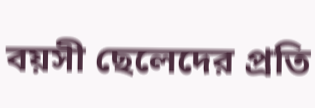বয়সী ছেলেদের প্রতি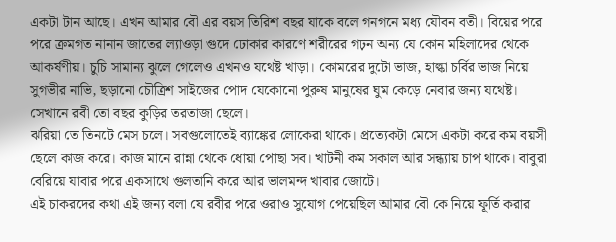একটা টান আছে। এখন আমার বৌ এর বয়স তিরিশ বছর যাকে বলে গনগনে মধ্য যৌবন বতী। বিয়ের পরে পরে ক্রমগত নানান জাতের ল্যাওড়া গুদে ঢোকার কারণে শরীরের গঢ়ন অন্য যে কোন মহিলাদের থেকে আকর্ষণীয়। চুচি সামান্য ঝুলে গেলেও এখনও যথেষ্ট খাড়া। কোমরের দুটো ভাজ, হাল্কা চর্বির ভাজ নিয়ে সুগভীর নাভি, ছড়ানো চৌত্রিশ সাইজের পোদ যেকোনো পুরুষ মানুষের ঘুম কেড়ে নেবার জন্য যথেষ্ট। সেখানে রবী তো বছর কুড়ির তরতাজা ছেলে।
ঝরিয়া তে তিনটে মেস চলে। সবগুলোতেই ব্যাঙ্কের লোকেরা থাকে। প্রত্যেকটা মেসে একটা করে কম বয়সী ছেলে কাজ করে। কাজ মানে রান্না থেকে ধোয়া পোছা সব। খাটনী কম সকাল আর সন্ধ্যায় চাপ থাকে। বাবুরা বেরিয়ে যাবার পরে একসাথে গুলতানি করে আর ভালমন্দ খাবার জোটে।
এই চাকরদের কথা এই জন্য বলা যে রবীর পরে ওরাও সুযোগ পেয়েছিল আমার বৌ কে নিয়ে ফূর্তি করার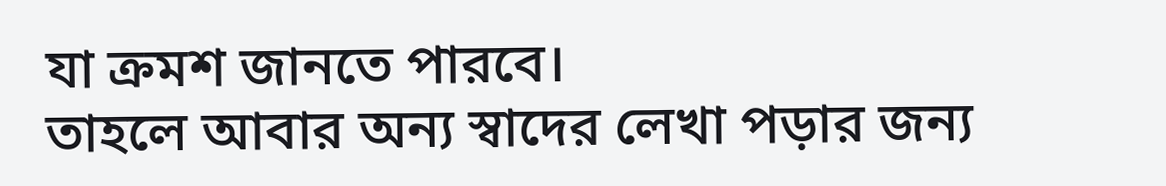যা ক্রমশ জানতে পারবে।
তাহলে আবার অন্য স্বাদের লেখা পড়ার জন্য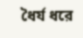ধৈর্য ধরে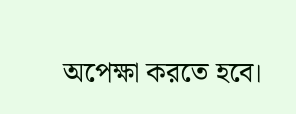অপেক্ষা করতে হবে।